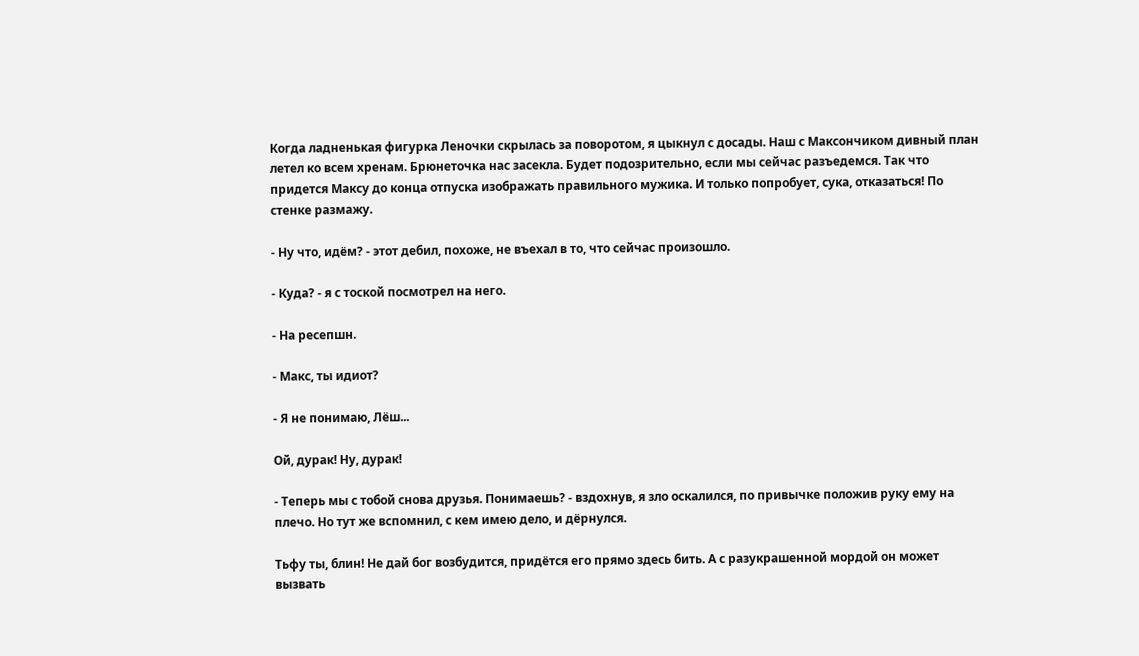Когда ладненькая фигурка Леночки скрылась за поворотом, я цыкнул с досады. Наш с Максончиком дивный план летел ко всем хренам. Брюнеточка нас засекла. Будет подозрительно, если мы сейчас разъедемся. Так что придется Максу до конца отпуска изображать правильного мужика. И только попробует, сука, отказаться! По стенке размажу.

- Ну что, идём? - этот дебил, похоже, не въехал в то, что сейчас произошло.

- Куда? - я с тоской посмотрел на него.

- На ресепшн.

- Макс, ты идиот?

- Я не понимаю, Лёш...

Ой, дурак! Ну, дурак!

- Теперь мы с тобой снова друзья. Понимаешь? - вздохнув, я зло оскалился, по привычке положив руку ему на плечо. Но тут же вспомнил, с кем имею дело, и дёрнулся.

Тьфу ты, блин! Не дай бог возбудится, придётся его прямо здесь бить. А с разукрашенной мордой он может вызвать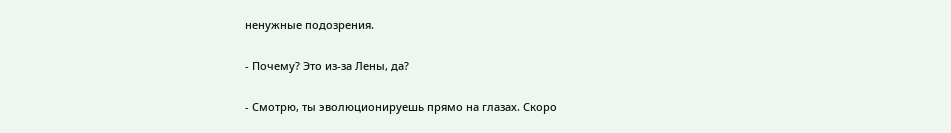ненужные подозрения.

- Почему? Это из-за Лены, да?

- Смотрю, ты эволюционируешь прямо на глазах. Скоро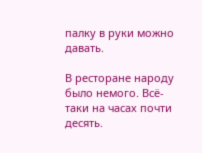палку в руки можно давать.

В ресторане народу было немого. Всё-таки на часах почти десять.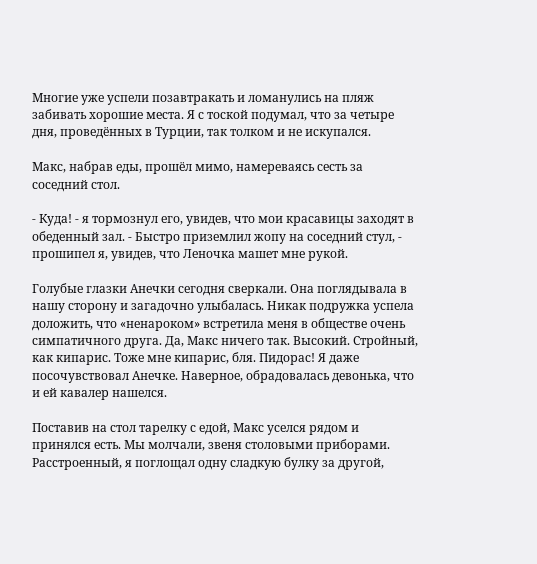Многие уже успели позавтракать и ломанулись на пляж забивать хорошие места. Я с тоской подумал, что за четыре дня, проведённых в Турции, так толком и не искупался.

Макс, набрав еды, прошёл мимо, намереваясь сесть за соседний стол.

- Куда! - я тормознул его, увидев, что мои красавицы заходят в обеденный зал. - Быстро приземлил жопу на соседний стул, - прошипел я, увидев, что Леночка машет мне рукой.

Голубые глазки Анечки сегодня сверкали. Она поглядывала в нашу сторону и загадочно улыбалась. Никак подружка успела доложить, что «ненароком» встретила меня в обществе очень симпатичного друга. Да, Макс ничего так. Высокий. Стройный, как кипарис. Тоже мне кипарис, бля. Пидорас! Я даже посочувствовал Анечке. Наверное, обрадовалась девонька, что и ей кавалер нашелся.

Поставив на стол тарелку с едой, Макс уселся рядом и принялся есть. Мы молчали, звеня столовыми приборами. Расстроенный, я поглощал одну сладкую булку за другой,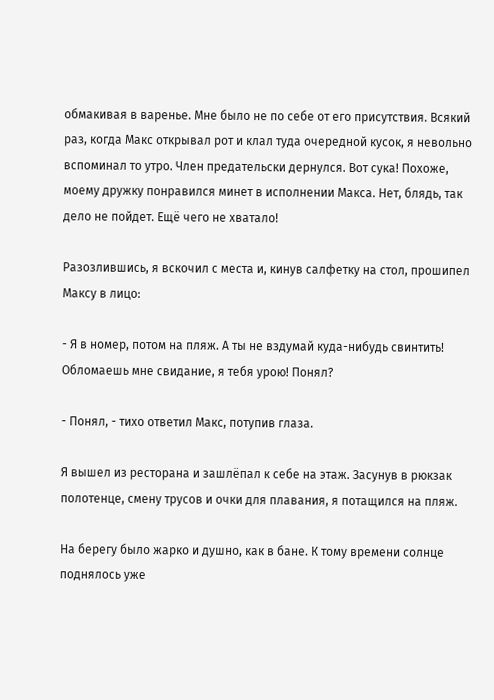обмакивая в варенье. Мне было не по себе от его присутствия. Всякий раз, когда Макс открывал рот и клал туда очередной кусок, я невольно вспоминал то утро. Член предательски дернулся. Вот сука! Похоже, моему дружку понравился минет в исполнении Макса. Нет, блядь, так дело не пойдет. Ещё чего не хватало!

Разозлившись, я вскочил с места и, кинув салфетку на стол, прошипел Максу в лицо:

- Я в номер, потом на пляж. А ты не вздумай куда-нибудь свинтить! Обломаешь мне свидание, я тебя урою! Понял?

- Понял, - тихо ответил Макс, потупив глаза.

Я вышел из ресторана и зашлёпал к себе на этаж. Засунув в рюкзак полотенце, смену трусов и очки для плавания, я потащился на пляж.

На берегу было жарко и душно, как в бане. К тому времени солнце поднялось уже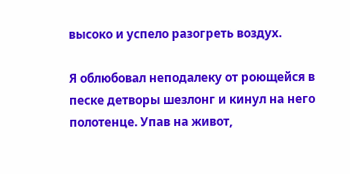высоко и успело разогреть воздух.

Я облюбовал неподалеку от роющейся в песке детворы шезлонг и кинул на него полотенце. Упав на живот,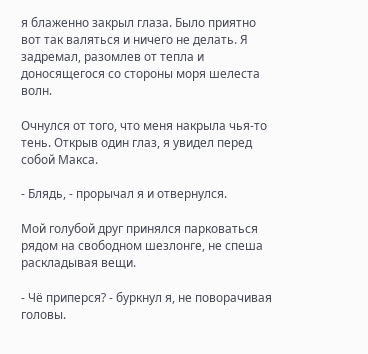я блаженно закрыл глаза. Было приятно вот так валяться и ничего не делать. Я задремал, разомлев от тепла и доносящегося со стороны моря шелеста волн.

Очнулся от того, что меня накрыла чья-то тень. Открыв один глаз, я увидел перед собой Макса.

- Блядь, - прорычал я и отвернулся.

Мой голубой друг принялся парковаться рядом на свободном шезлонге, не спеша раскладывая вещи.

- Чё приперся? - буркнул я, не поворачивая головы.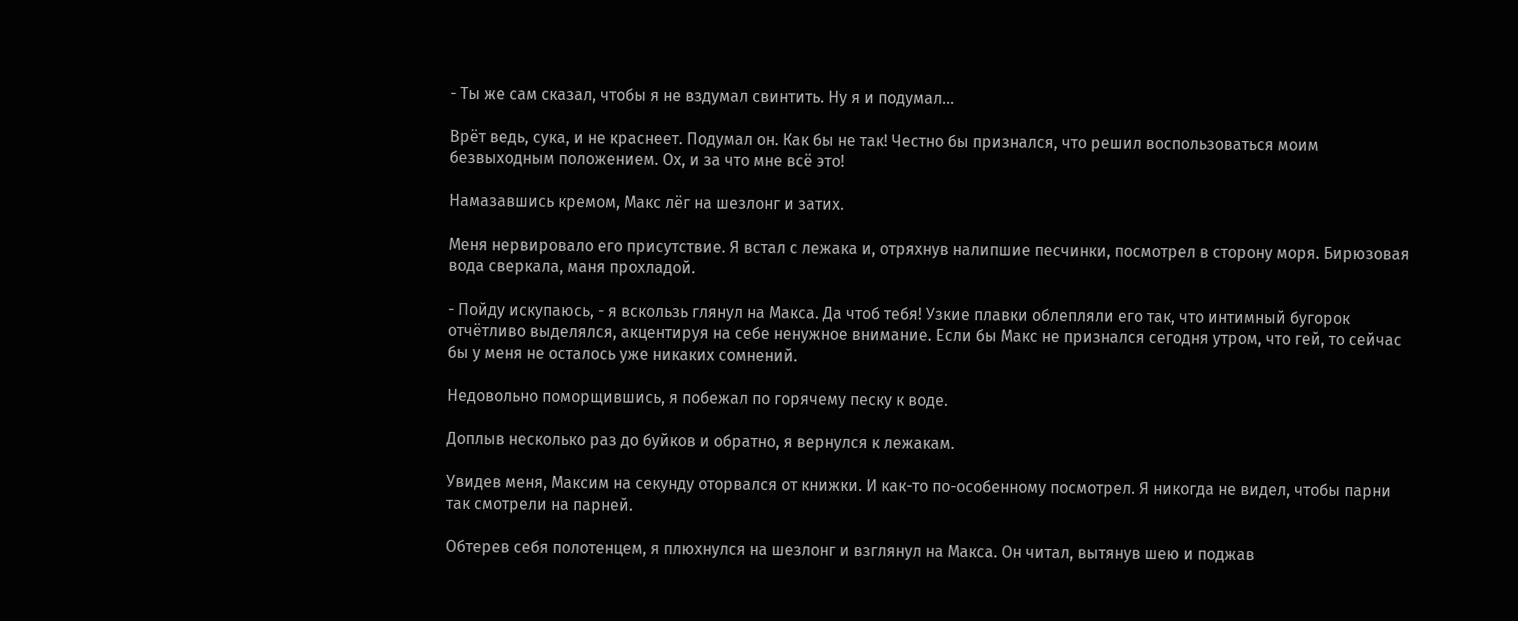- Ты же сам сказал, чтобы я не вздумал свинтить. Ну я и подумал...

Врёт ведь, сука, и не краснеет. Подумал он. Как бы не так! Честно бы признался, что решил воспользоваться моим безвыходным положением. Ох, и за что мне всё это!

Намазавшись кремом, Макс лёг на шезлонг и затих.

Меня нервировало его присутствие. Я встал с лежака и, отряхнув налипшие песчинки, посмотрел в сторону моря. Бирюзовая вода сверкала, маня прохладой.

- Пойду искупаюсь, - я вскользь глянул на Макса. Да чтоб тебя! Узкие плавки облепляли его так, что интимный бугорок отчётливо выделялся, акцентируя на себе ненужное внимание. Если бы Макс не признался сегодня утром, что гей, то сейчас бы у меня не осталось уже никаких сомнений.

Недовольно поморщившись, я побежал по горячему песку к воде.

Доплыв несколько раз до буйков и обратно, я вернулся к лежакам.

Увидев меня, Максим на секунду оторвался от книжки. И как-то по-особенному посмотрел. Я никогда не видел, чтобы парни так смотрели на парней.

Обтерев себя полотенцем, я плюхнулся на шезлонг и взглянул на Макса. Он читал, вытянув шею и поджав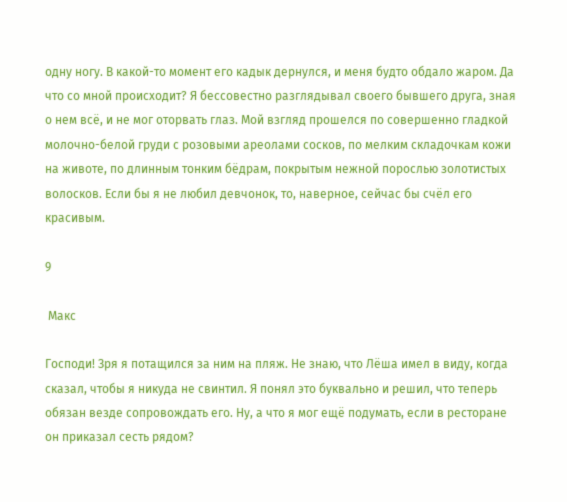одну ногу. В какой-то момент его кадык дернулся, и меня будто обдало жаром. Да что со мной происходит? Я бессовестно разглядывал своего бывшего друга, зная о нем всё, и не мог оторвать глаз. Мой взгляд прошелся по совершенно гладкой молочно-белой груди с розовыми ареолами сосков, по мелким складочкам кожи на животе, по длинным тонким бёдрам, покрытым нежной порослью золотистых волосков. Если бы я не любил девчонок, то, наверное, сейчас бы счёл его красивым.

9

 Макс

Господи! Зря я потащился за ним на пляж. Не знаю, что Лёша имел в виду, когда сказал, чтобы я никуда не свинтил. Я понял это буквально и решил, что теперь обязан везде сопровождать его. Ну, а что я мог ещё подумать, если в ресторане он приказал сесть рядом?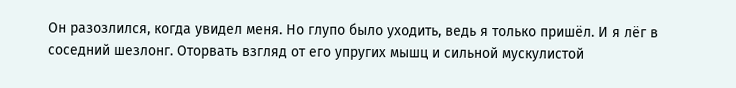Он разозлился, когда увидел меня. Но глупо было уходить, ведь я только пришёл. И я лёг в соседний шезлонг. Оторвать взгляд от его упругих мышц и сильной мускулистой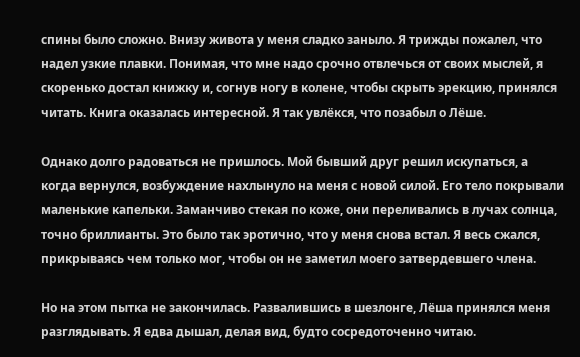спины было сложно. Внизу живота у меня сладко заныло. Я трижды пожалел, что надел узкие плавки. Понимая, что мне надо срочно отвлечься от своих мыслей, я скоренько достал книжку и, согнув ногу в колене, чтобы скрыть эрекцию, принялся читать. Книга оказалась интересной. Я так увлёкся, что позабыл о Лёше.

Однако долго радоваться не пришлось. Мой бывший друг решил искупаться, а когда вернулся, возбуждение нахлынуло на меня с новой силой. Его тело покрывали маленькие капельки. Заманчиво стекая по коже, они переливались в лучах солнца, точно бриллианты. Это было так эротично, что у меня снова встал. Я весь сжался, прикрываясь чем только мог, чтобы он не заметил моего затвердевшего члена.

Но на этом пытка не закончилась. Развалившись в шезлонге, Лёша принялся меня разглядывать. Я едва дышал, делая вид, будто сосредоточенно читаю.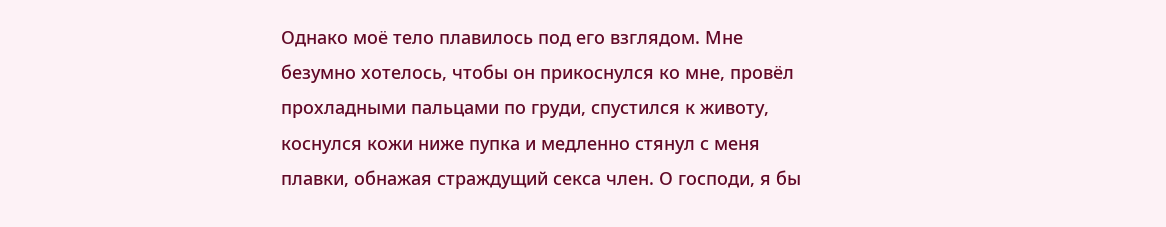Однако моё тело плавилось под его взглядом. Мне безумно хотелось, чтобы он прикоснулся ко мне, провёл прохладными пальцами по груди, спустился к животу, коснулся кожи ниже пупка и медленно стянул с меня плавки, обнажая страждущий секса член. О господи, я бы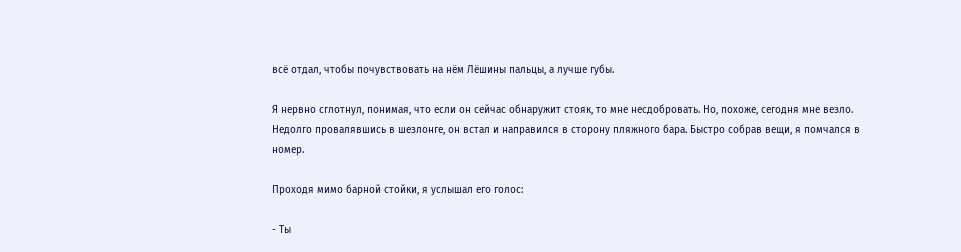всё отдал, чтобы почувствовать на нём Лёшины пальцы, а лучше губы.

Я нервно сглотнул, понимая, что если он сейчас обнаружит стояк, то мне несдобровать. Но, похоже, сегодня мне везло. Недолго провалявшись в шезлонге, он встал и направился в сторону пляжного бара. Быстро собрав вещи, я помчался в номер.

Проходя мимо барной стойки, я услышал его голос:

- Ты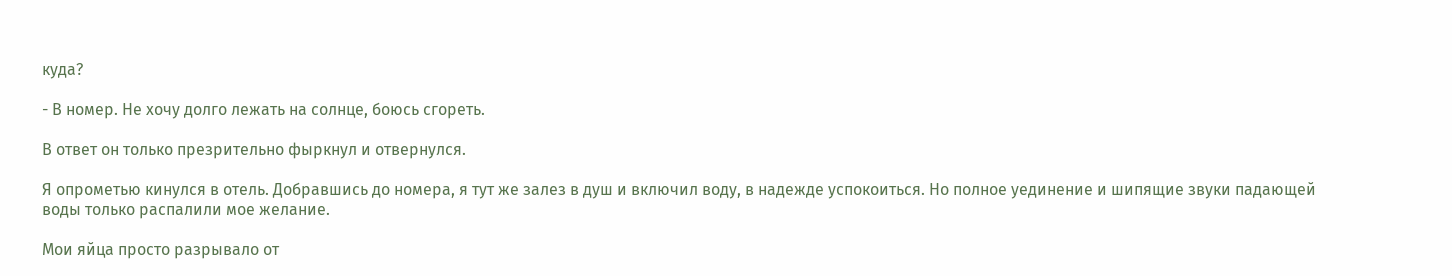куда?

- В номер. Не хочу долго лежать на солнце, боюсь сгореть.

В ответ он только презрительно фыркнул и отвернулся.

Я опрометью кинулся в отель. Добравшись до номера, я тут же залез в душ и включил воду, в надежде успокоиться. Но полное уединение и шипящие звуки падающей воды только распалили мое желание.

Мои яйца просто разрывало от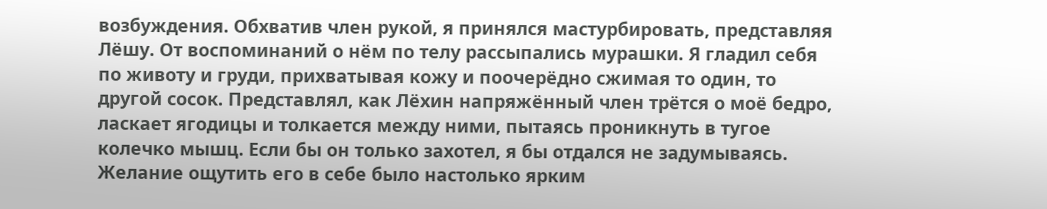возбуждения. Обхватив член рукой, я принялся мастурбировать, представляя Лёшу. От воспоминаний о нём по телу рассыпались мурашки. Я гладил себя по животу и груди, прихватывая кожу и поочерёдно сжимая то один, то другой сосок. Представлял, как Лёхин напряжённый член трётся о моё бедро, ласкает ягодицы и толкается между ними, пытаясь проникнуть в тугое колечко мышц. Если бы он только захотел, я бы отдался не задумываясь. Желание ощутить его в себе было настолько ярким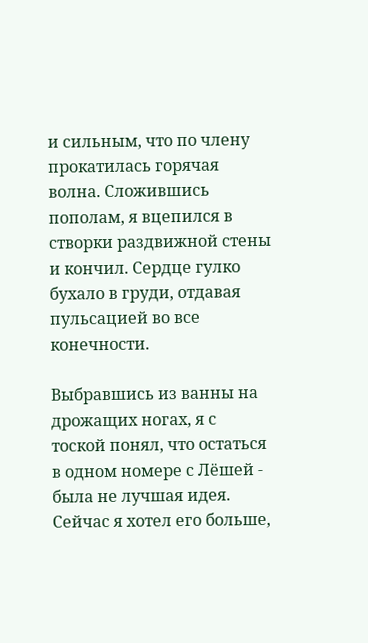и сильным, что по члену прокатилась горячая волна. Сложившись пополам, я вцепился в створки раздвижной стены и кончил. Сердце гулко бухало в груди, отдавая пульсацией во все конечности.

Выбравшись из ванны на дрожащих ногах, я с тоской понял, что остаться в одном номере с Лёшей - была не лучшая идея. Сейчас я хотел его больше,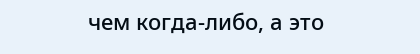чем когда-либо, а это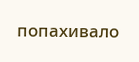попахивало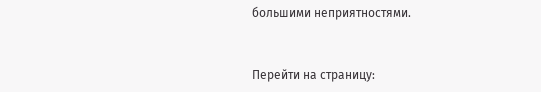большими неприятностями.


Перейти на страницу: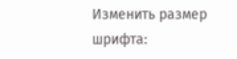Изменить размер шрифта: